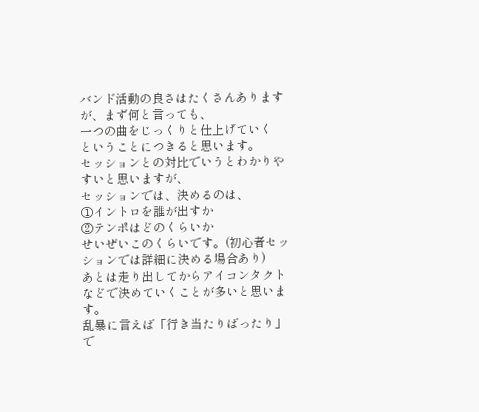バンド活動の良さはたくさんありますが、まず何と言っても、
一つの曲をじっくりと仕上げていく
ということにつきると思います。
セッションとの対比でいうとわかりやすいと思いますが、
セッションでは、決めるのは、
①イントロを誰が出すか
②テンポはどのくらいか
せいぜいこのくらいです。(初心者セッションでは詳細に決める場合あり)
あとは走り出してからアイコンタクトなどで決めていくことが多いと思います。
乱暴に言えば「行き当たりばったり」で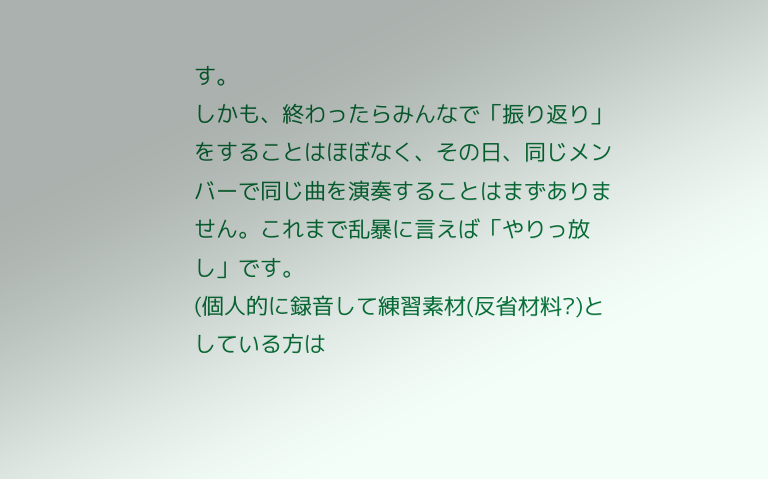す。
しかも、終わったらみんなで「振り返り」をすることはほぼなく、その日、同じメンバーで同じ曲を演奏することはまずありません。これまで乱暴に言えば「やりっ放し」です。
(個人的に録音して練習素材(反省材料?)としている方は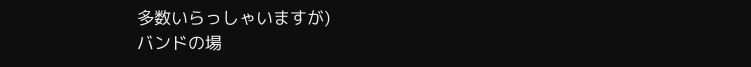多数いらっしゃいますが)
バンドの場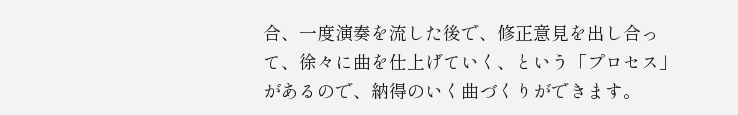合、一度演奏を流した後で、修正意見を出し合って、徐々に曲を仕上げていく、という「プロセス」があるので、納得のいく曲づくりができます。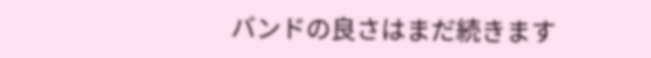バンドの良さはまだ続きます